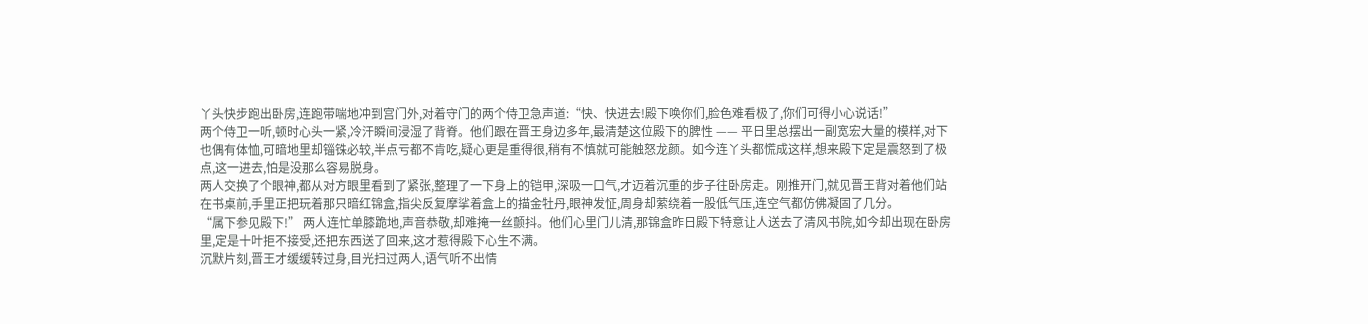丫头快步跑出卧房,连跑带喘地冲到宫门外,对着守门的两个侍卫急声道:“快、快进去!殿下唤你们,脸色难看极了,你们可得小心说话!”
两个侍卫一听,顿时心头一紧,冷汗瞬间浸湿了背脊。他们跟在晋王身边多年,最清楚这位殿下的脾性 —— 平日里总摆出一副宽宏大量的模样,对下也偶有体恤,可暗地里却锱铢必较,半点亏都不肯吃,疑心更是重得很,稍有不慎就可能触怒龙颜。如今连丫头都慌成这样,想来殿下定是震怒到了极点,这一进去,怕是没那么容易脱身。
两人交换了个眼神,都从对方眼里看到了紧张,整理了一下身上的铠甲,深吸一口气,才迈着沉重的步子往卧房走。刚推开门,就见晋王背对着他们站在书桌前,手里正把玩着那只暗红锦盒,指尖反复摩挲着盒上的描金牡丹,眼神发怔,周身却萦绕着一股低气压,连空气都仿佛凝固了几分。
“属下参见殿下!” 两人连忙单膝跪地,声音恭敬,却难掩一丝颤抖。他们心里门儿清,那锦盒昨日殿下特意让人送去了清风书院,如今却出现在卧房里,定是十叶拒不接受,还把东西送了回来,这才惹得殿下心生不满。
沉默片刻,晋王才缓缓转过身,目光扫过两人,语气听不出情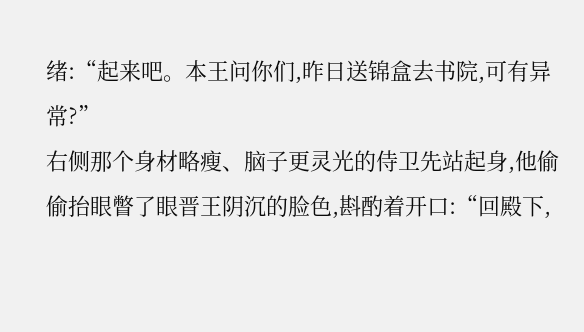绪:“起来吧。本王问你们,昨日送锦盒去书院,可有异常?”
右侧那个身材略瘦、脑子更灵光的侍卫先站起身,他偷偷抬眼瞥了眼晋王阴沉的脸色,斟酌着开口:“回殿下,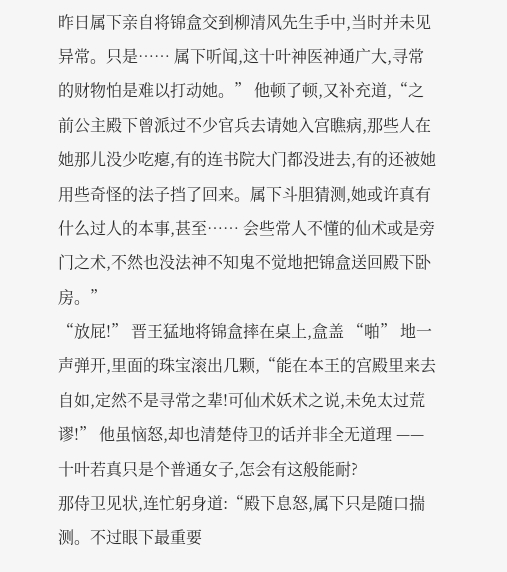昨日属下亲自将锦盒交到柳清风先生手中,当时并未见异常。只是…… 属下听闻,这十叶神医神通广大,寻常的财物怕是难以打动她。” 他顿了顿,又补充道,“之前公主殿下曾派过不少官兵去请她入宫瞧病,那些人在她那儿没少吃瘪,有的连书院大门都没进去,有的还被她用些奇怪的法子挡了回来。属下斗胆猜测,她或许真有什么过人的本事,甚至…… 会些常人不懂的仙术或是旁门之术,不然也没法神不知鬼不觉地把锦盒送回殿下卧房。”
“放屁!” 晋王猛地将锦盒摔在桌上,盒盖 “啪” 地一声弹开,里面的珠宝滚出几颗,“能在本王的宫殿里来去自如,定然不是寻常之辈!可仙术妖术之说,未免太过荒谬!” 他虽恼怒,却也清楚侍卫的话并非全无道理 —— 十叶若真只是个普通女子,怎会有这般能耐?
那侍卫见状,连忙躬身道:“殿下息怒,属下只是随口揣测。不过眼下最重要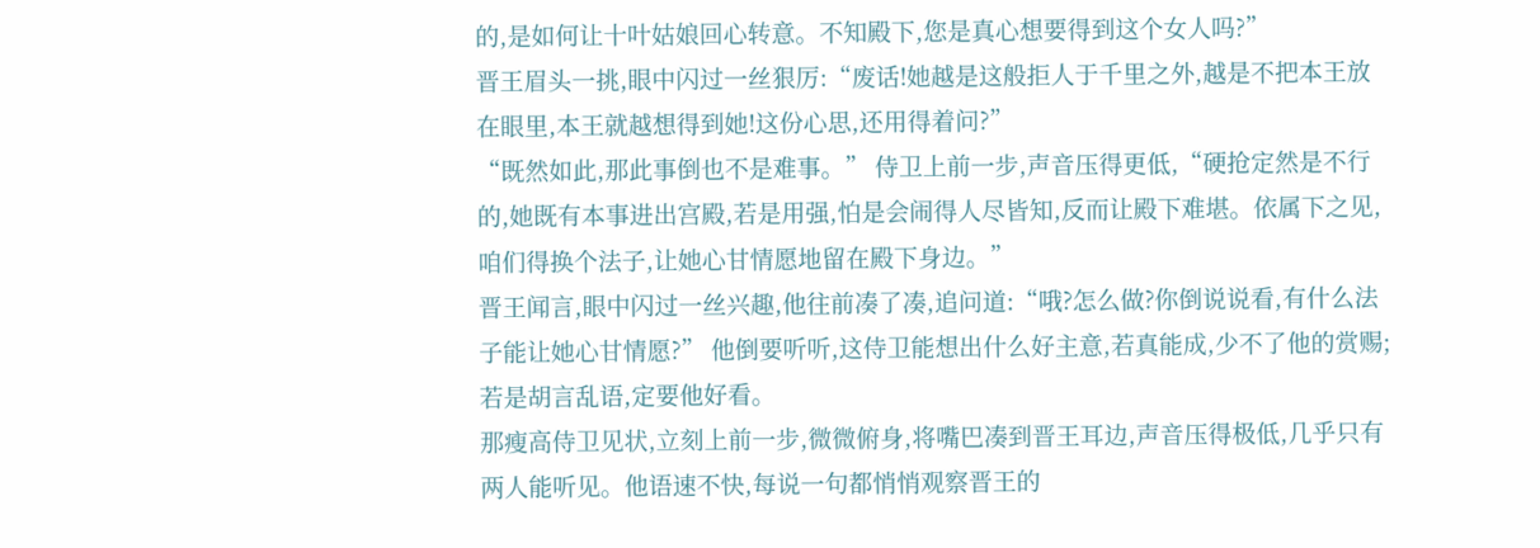的,是如何让十叶姑娘回心转意。不知殿下,您是真心想要得到这个女人吗?”
晋王眉头一挑,眼中闪过一丝狠厉:“废话!她越是这般拒人于千里之外,越是不把本王放在眼里,本王就越想得到她!这份心思,还用得着问?”
“既然如此,那此事倒也不是难事。” 侍卫上前一步,声音压得更低,“硬抢定然是不行的,她既有本事进出宫殿,若是用强,怕是会闹得人尽皆知,反而让殿下难堪。依属下之见,咱们得换个法子,让她心甘情愿地留在殿下身边。”
晋王闻言,眼中闪过一丝兴趣,他往前凑了凑,追问道:“哦?怎么做?你倒说说看,有什么法子能让她心甘情愿?” 他倒要听听,这侍卫能想出什么好主意,若真能成,少不了他的赏赐;若是胡言乱语,定要他好看。
那瘦高侍卫见状,立刻上前一步,微微俯身,将嘴巴凑到晋王耳边,声音压得极低,几乎只有两人能听见。他语速不快,每说一句都悄悄观察晋王的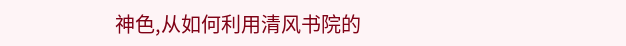神色,从如何利用清风书院的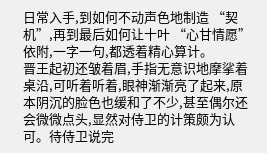日常入手,到如何不动声色地制造 “契机”,再到最后如何让十叶 “心甘情愿” 依附,一字一句,都透着精心算计。
晋王起初还皱着眉,手指无意识地摩挲着桌沿,可听着听着,眼神渐渐亮了起来,原本阴沉的脸色也缓和了不少,甚至偶尔还会微微点头,显然对侍卫的计策颇为认可。待侍卫说完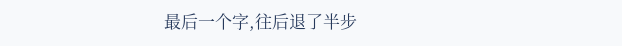最后一个字,往后退了半步